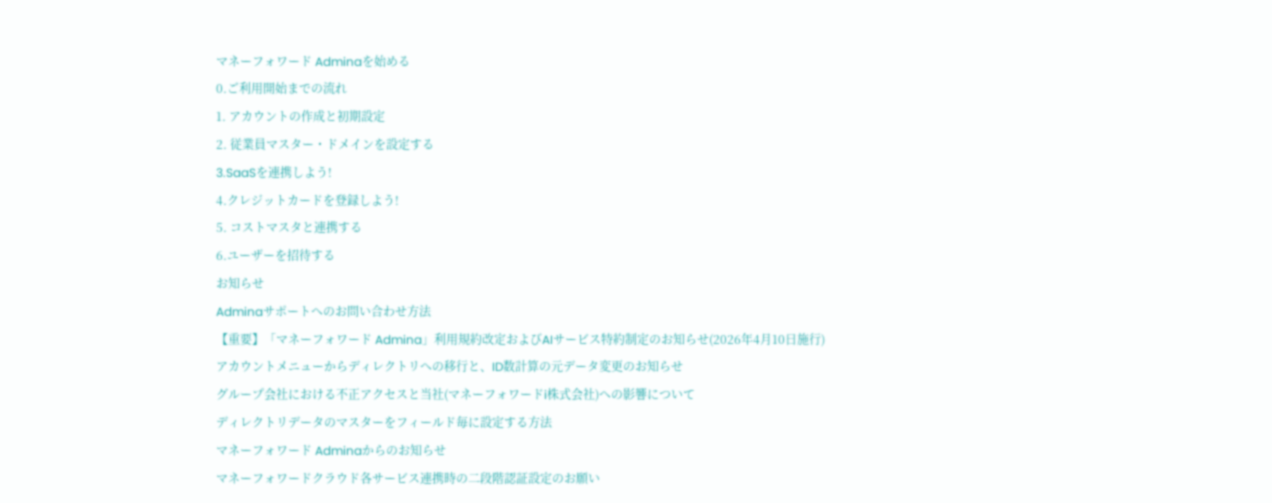マネーフォワード Adminaを始める
0.ご利用開始までの流れ
1. アカウントの作成と初期設定
2. 従業員マスター・ドメインを設定する
3.SaaSを連携しよう!
4.クレジットカードを登録しよう!
5. コストマスタと連携する
6.ユーザーを招待する
お知らせ
Adminaサポートへのお問い合わせ方法
【重要】「マネーフォワード Admina」利用規約改定およびAIサービス特約制定のお知らせ(2026年4月10日施行)
アカウントメニューからディレクトリへの移行と、ID数計算の元データ変更のお知らせ
グループ会社における不正アクセスと当社(マネーフォワードi株式会社)への影響について
ディレクトリデータのマスターをフィールド毎に設定する方法
マネーフォワード Adminaからのお知らせ
マネーフォワードクラウド各サービス連携時の二段階認証設定のお願い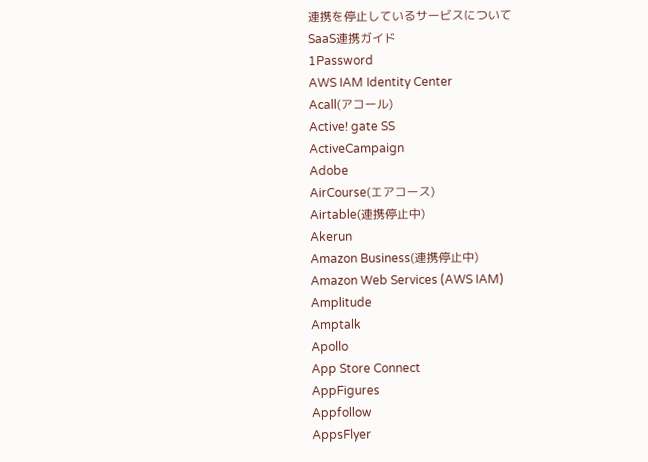連携を停止しているサービスについて
SaaS連携ガイド
1Password
AWS IAM Identity Center
Acall(アコール)
Active! gate SS
ActiveCampaign
Adobe
AirCourse(エアコース)
Airtable(連携停止中)
Akerun
Amazon Business(連携停止中)
Amazon Web Services (AWS IAM)
Amplitude
Amptalk
Apollo
App Store Connect
AppFigures
Appfollow
AppsFlyer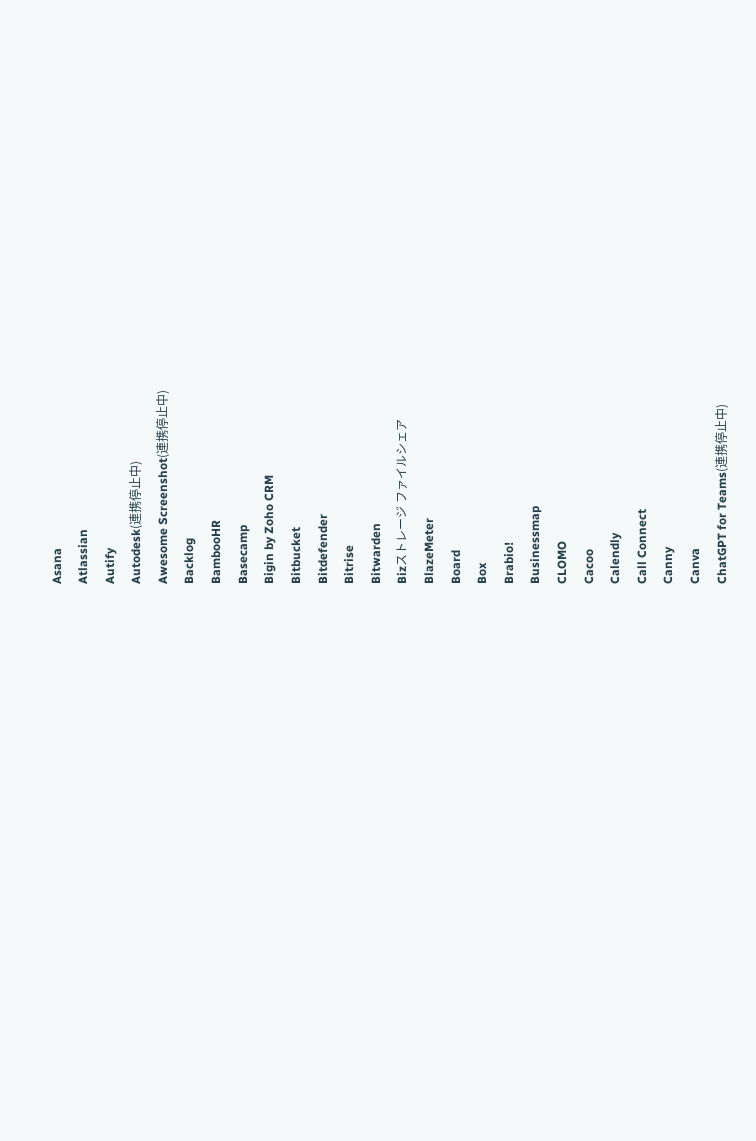Asana
Atlassian
Autify
Autodesk(連携停止中)
Awesome Screenshot(連携停止中)
Backlog
BambooHR
Basecamp
Bigin by Zoho CRM
Bitbucket
Bitdefender
Bitrise
Bitwarden
Bizストレージ ファイルシェア
BlazeMeter
Board
Box
Brabio!
Businessmap
CLOMO
Cacoo
Calendly
Call Connect
Canny
Canva
ChatGPT for Teams(連携停止中)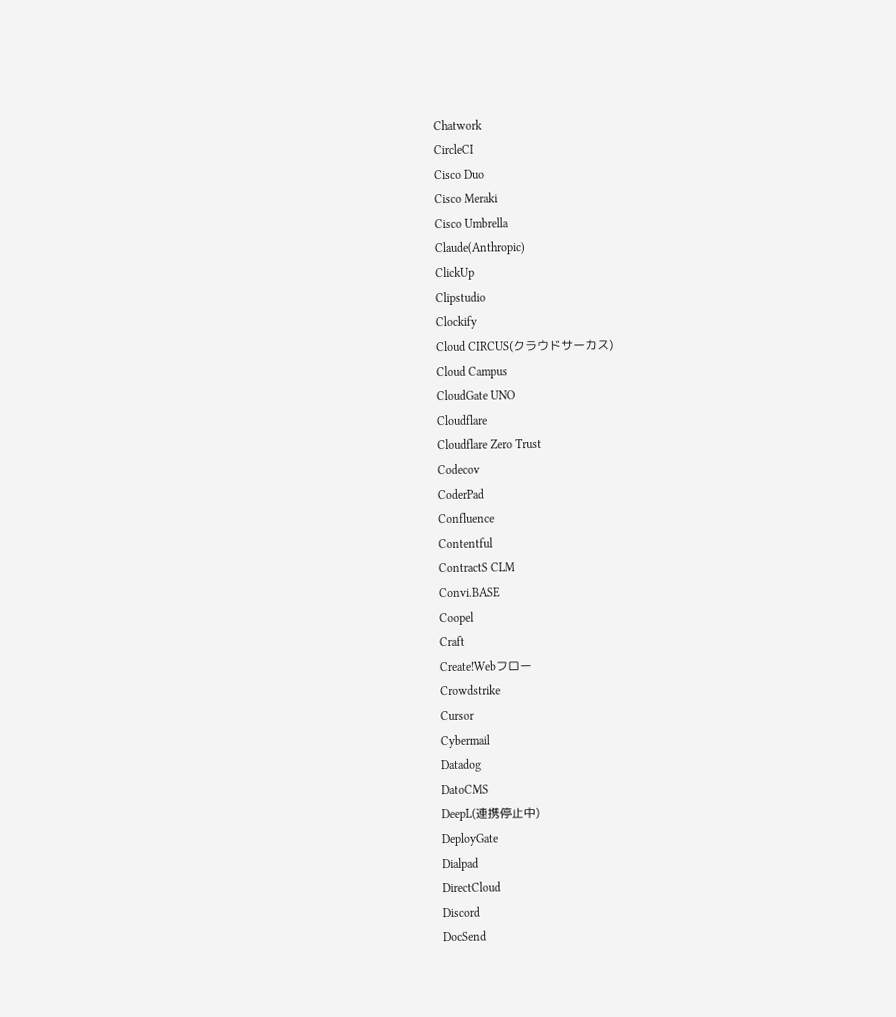Chatwork
CircleCI
Cisco Duo
Cisco Meraki
Cisco Umbrella
Claude(Anthropic)
ClickUp
Clipstudio
Clockify
Cloud CIRCUS(クラウドサーカス)
Cloud Campus
CloudGate UNO
Cloudflare
Cloudflare Zero Trust
Codecov
CoderPad
Confluence
Contentful
ContractS CLM
Convi.BASE
Coopel
Craft
Create!Webフロー
Crowdstrike
Cursor
Cybermail
Datadog
DatoCMS
DeepL(連携停止中)
DeployGate
Dialpad
DirectCloud
Discord
DocSend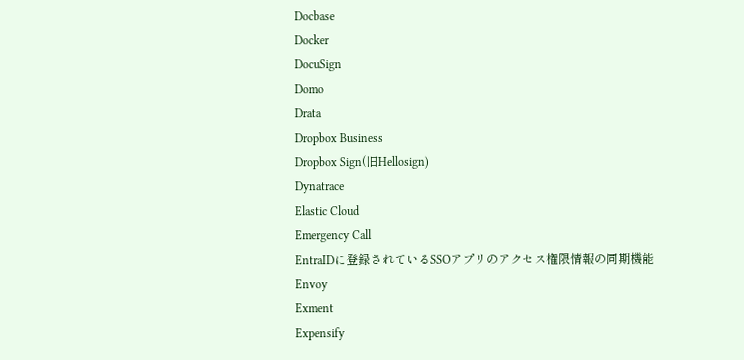Docbase
Docker
DocuSign
Domo
Drata
Dropbox Business
Dropbox Sign(旧Hellosign)
Dynatrace
Elastic Cloud
Emergency Call
EntraIDに登録されているSSOアプリのアクセス権限情報の同期機能
Envoy
Exment
Expensify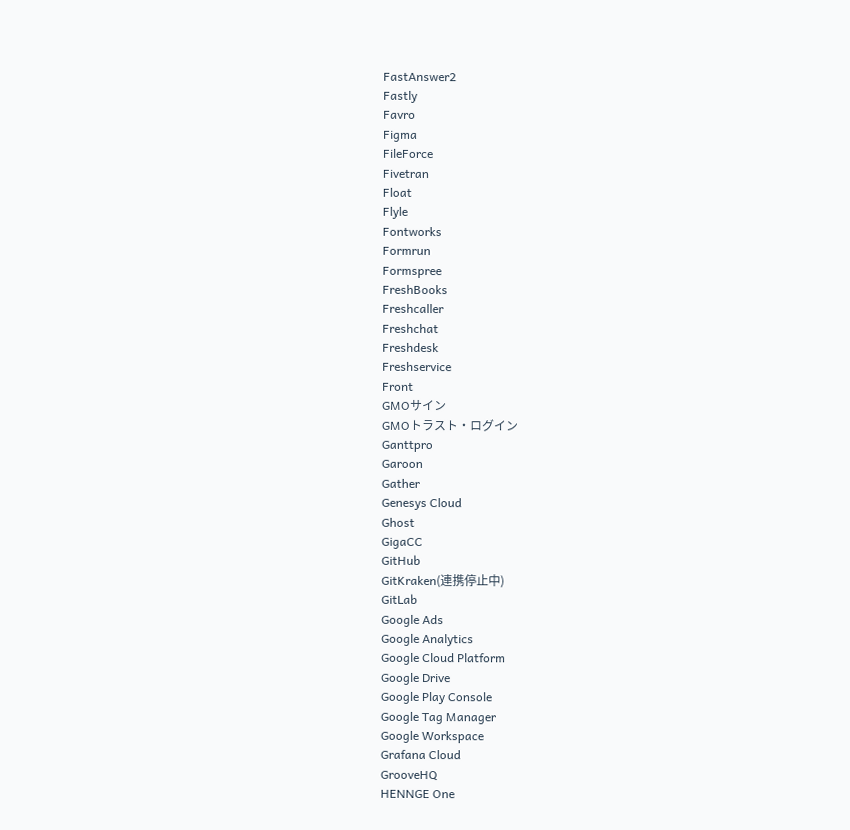FastAnswer2
Fastly
Favro
Figma
FileForce
Fivetran
Float
Flyle
Fontworks
Formrun
Formspree
FreshBooks
Freshcaller
Freshchat
Freshdesk
Freshservice
Front
GMOサイン
GMOトラスト・ログイン
Ganttpro
Garoon
Gather
Genesys Cloud
Ghost
GigaCC
GitHub
GitKraken(連携停止中)
GitLab
Google Ads
Google Analytics
Google Cloud Platform
Google Drive
Google Play Console
Google Tag Manager
Google Workspace
Grafana Cloud
GrooveHQ
HENNGE One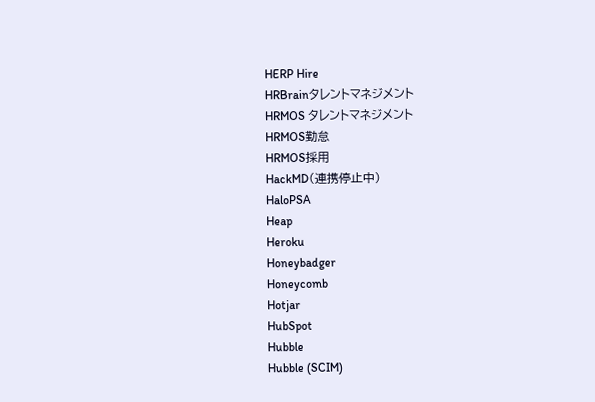HERP Hire
HRBrainタレントマネジメント
HRMOS タレントマネジメント
HRMOS勤怠
HRMOS採用
HackMD(連携停止中)
HaloPSA
Heap
Heroku
Honeybadger
Honeycomb
Hotjar
HubSpot
Hubble
Hubble (SCIM)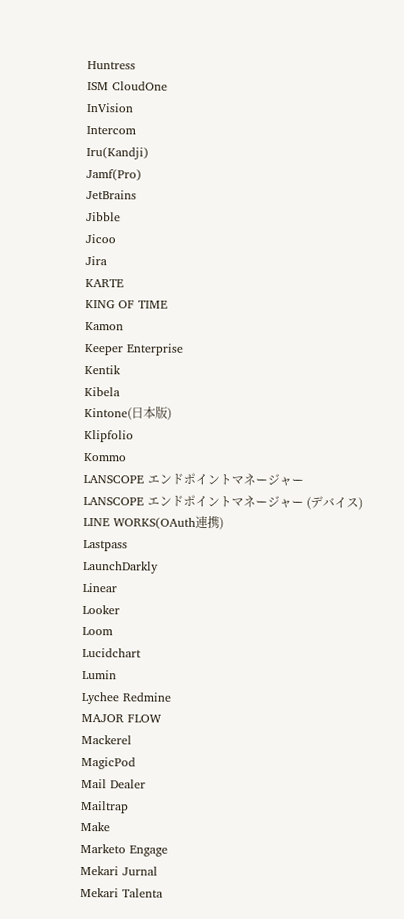Huntress
ISM CloudOne
InVision
Intercom
Iru(Kandji)
Jamf(Pro)
JetBrains
Jibble
Jicoo
Jira
KARTE
KING OF TIME
Kamon
Keeper Enterprise
Kentik
Kibela
Kintone(日本版)
Klipfolio
Kommo
LANSCOPE エンドポイントマネージャー
LANSCOPE エンドポイントマネージャー (デバイス)
LINE WORKS(OAuth連携)
Lastpass
LaunchDarkly
Linear
Looker
Loom
Lucidchart
Lumin
Lychee Redmine
MAJOR FLOW
Mackerel
MagicPod
Mail Dealer
Mailtrap
Make
Marketo Engage
Mekari Jurnal
Mekari Talenta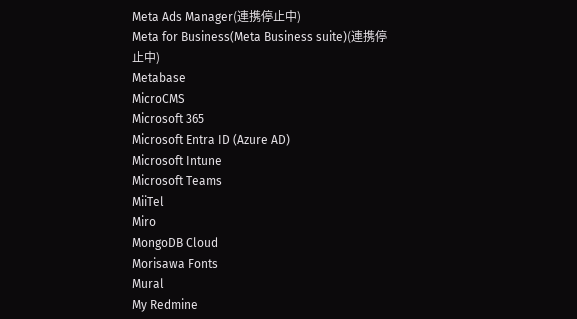Meta Ads Manager(連携停止中)
Meta for Business(Meta Business suite)(連携停止中)
Metabase
MicroCMS
Microsoft 365
Microsoft Entra ID (Azure AD)
Microsoft Intune
Microsoft Teams
MiiTel
Miro
MongoDB Cloud
Morisawa Fonts
Mural
My Redmine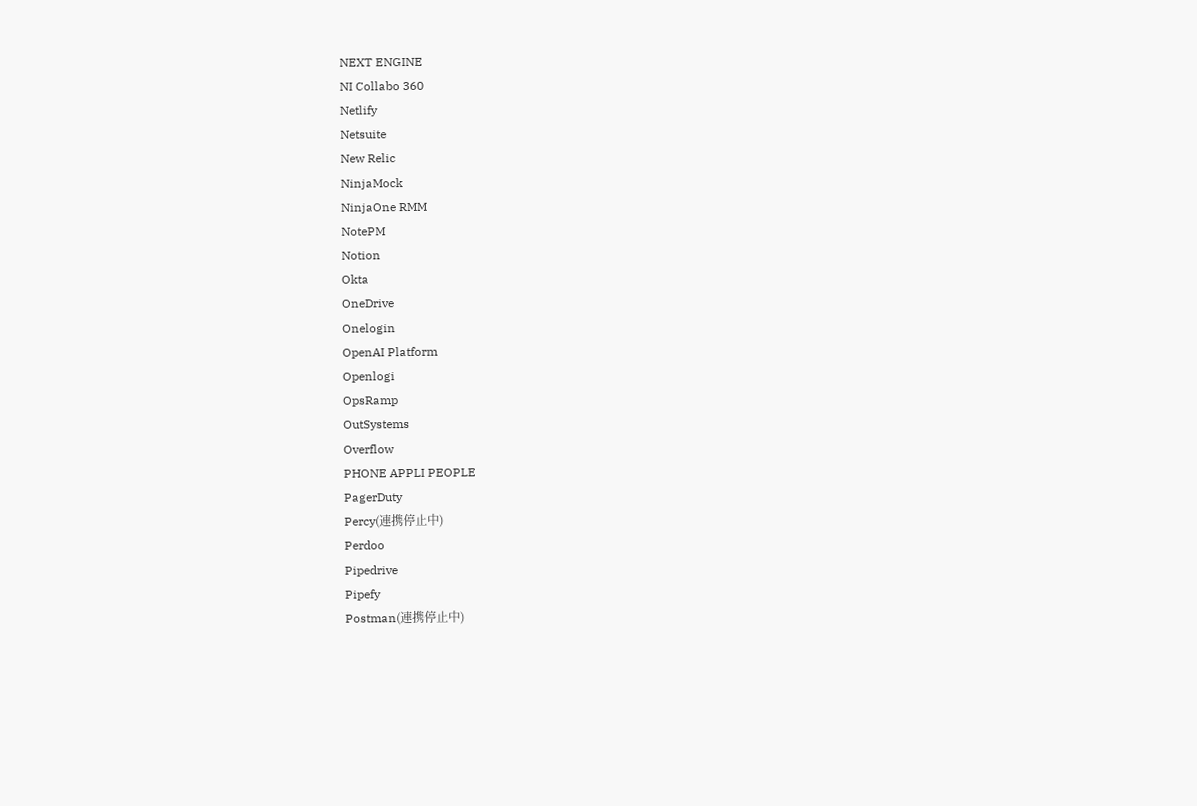NEXT ENGINE
NI Collabo 360
Netlify
Netsuite
New Relic
NinjaMock
NinjaOne RMM
NotePM
Notion
Okta
OneDrive
Onelogin
OpenAI Platform
Openlogi
OpsRamp
OutSystems
Overflow
PHONE APPLI PEOPLE
PagerDuty
Percy(連携停止中)
Perdoo
Pipedrive
Pipefy
Postman(連携停止中)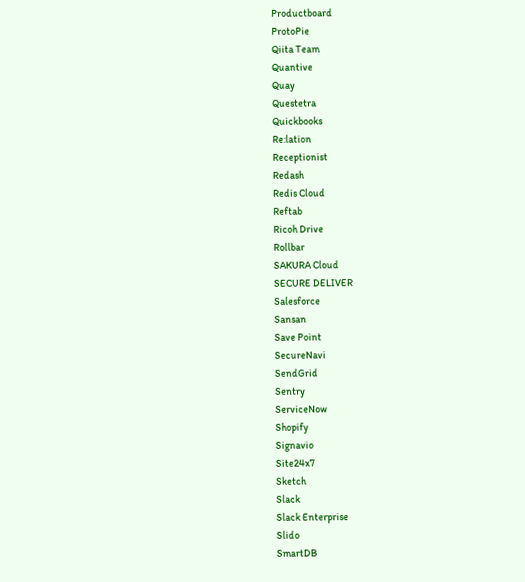Productboard
ProtoPie
Qiita Team
Quantive
Quay
Questetra
Quickbooks
Re:lation
Receptionist
Redash
Redis Cloud
Reftab
Ricoh Drive
Rollbar
SAKURA Cloud
SECURE DELIVER
Salesforce
Sansan
Save Point
SecureNavi
SendGrid
Sentry
ServiceNow
Shopify
Signavio
Site24x7
Sketch
Slack
Slack Enterprise
Slido
SmartDB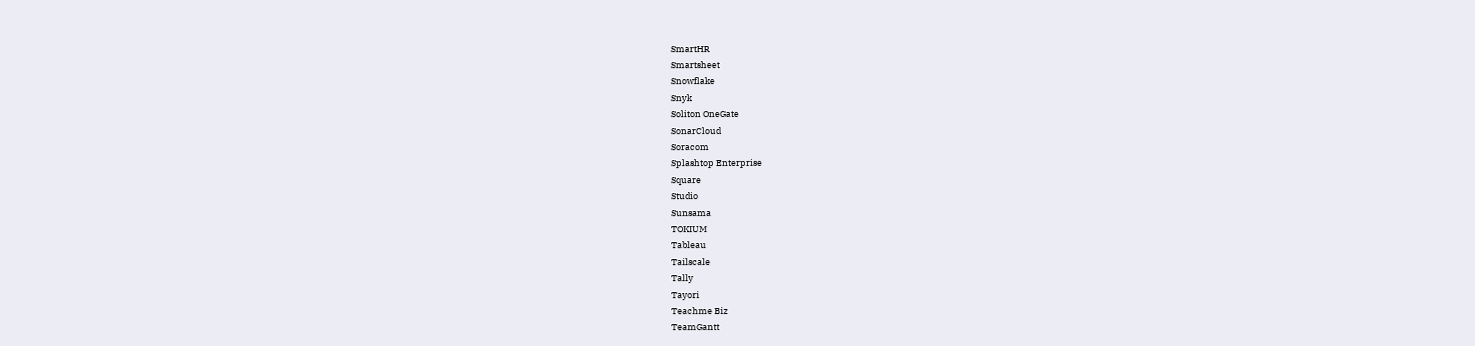SmartHR
Smartsheet
Snowflake
Snyk
Soliton OneGate
SonarCloud
Soracom
Splashtop Enterprise
Square
Studio
Sunsama
TOKIUM
Tableau
Tailscale
Tally
Tayori
Teachme Biz
TeamGantt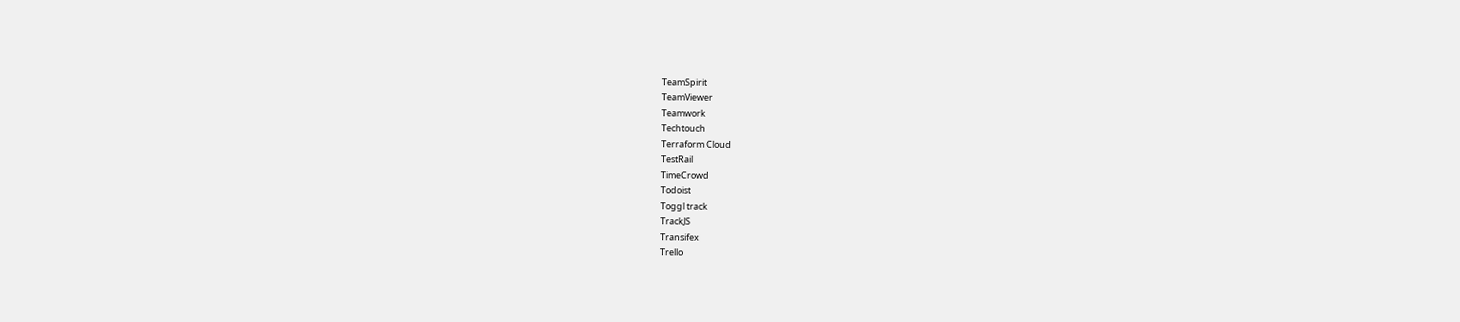TeamSpirit
TeamViewer
Teamwork
Techtouch
Terraform Cloud
TestRail
TimeCrowd
Todoist
Toggl track
TrackJS
Transifex
Trello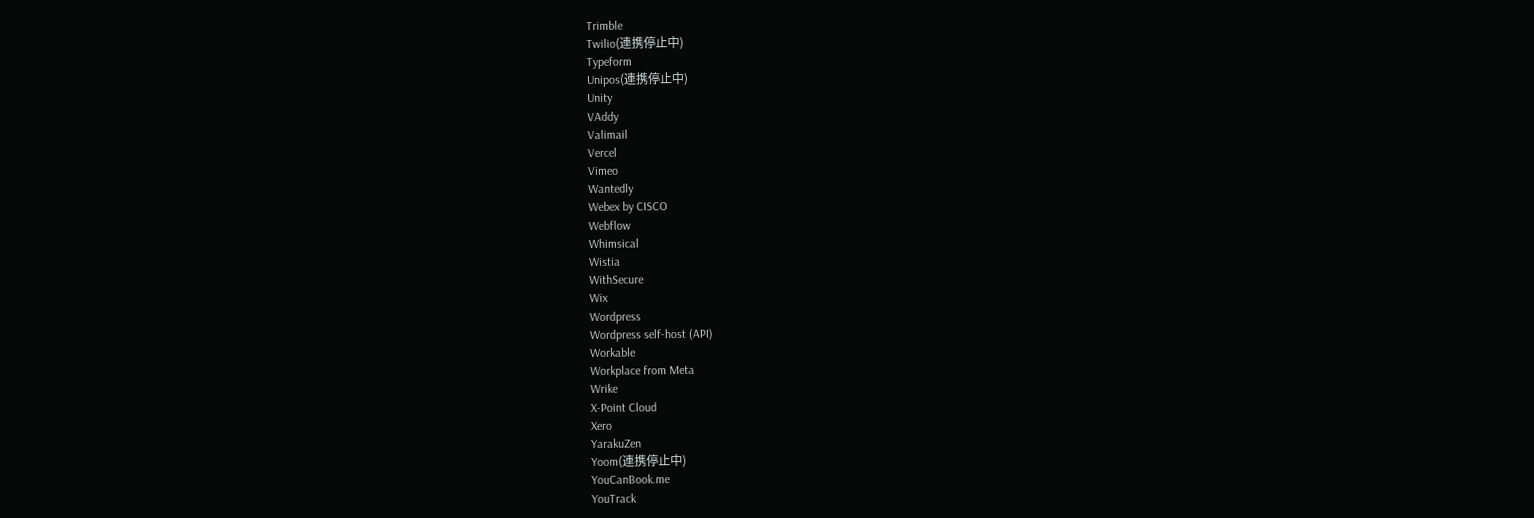Trimble
Twilio(連携停止中)
Typeform
Unipos(連携停止中)
Unity
VAddy
Valimail
Vercel
Vimeo
Wantedly
Webex by CISCO
Webflow
Whimsical
Wistia
WithSecure
Wix
Wordpress
Wordpress self-host (API)
Workable
Workplace from Meta
Wrike
X-Point Cloud
Xero
YarakuZen
Yoom(連携停止中)
YouCanBook.me
YouTrack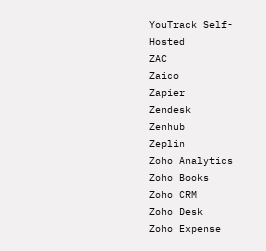YouTrack Self-Hosted
ZAC
Zaico
Zapier
Zendesk
Zenhub
Zeplin
Zoho Analytics
Zoho Books
Zoho CRM
Zoho Desk
Zoho Expense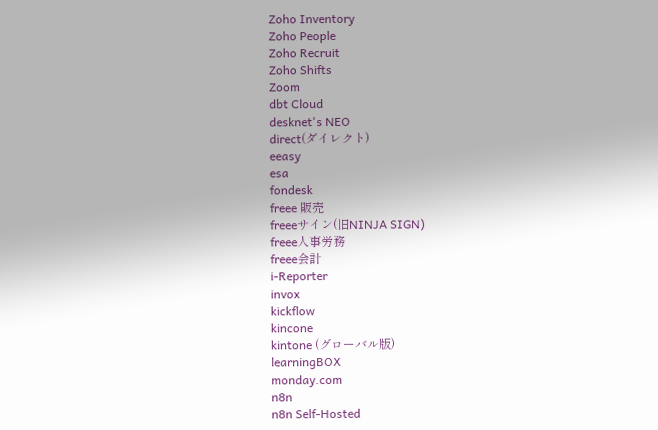Zoho Inventory
Zoho People
Zoho Recruit
Zoho Shifts
Zoom
dbt Cloud
desknet's NEO
direct(ダイレクト)
eeasy
esa
fondesk
freee 販売
freeeサイン(旧NINJA SIGN)
freee人事労務
freee会計
i-Reporter
invox
kickflow
kincone
kintone (グローバル版)
learningBOX
monday.com
n8n
n8n Self-Hosted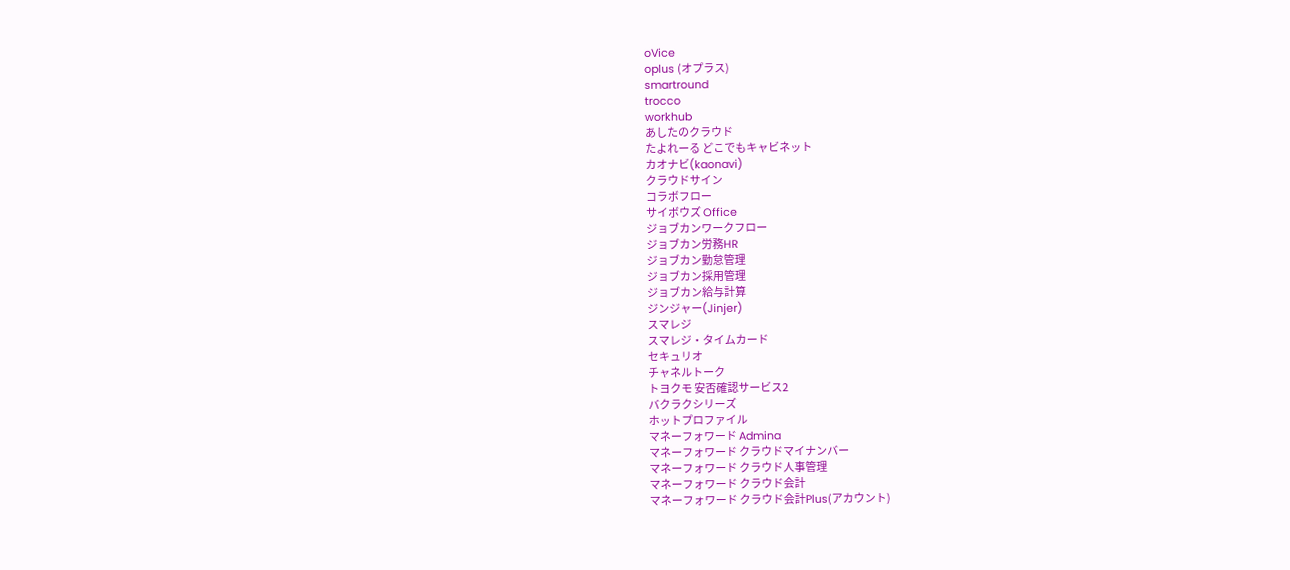oVice
oplus (オプラス)
smartround
trocco
workhub
あしたのクラウド
たよれーる どこでもキャビネット
カオナビ(kaonavi)
クラウドサイン
コラボフロー
サイボウズ Office
ジョブカンワークフロー
ジョブカン労務HR
ジョブカン勤怠管理
ジョブカン採用管理
ジョブカン給与計算
ジンジャー(Jinjer)
スマレジ
スマレジ・タイムカード
セキュリオ
チャネルトーク
トヨクモ 安否確認サービス2
バクラクシリーズ
ホットプロファイル
マネーフォワード Admina
マネーフォワード クラウドマイナンバー
マネーフォワード クラウド人事管理
マネーフォワード クラウド会計
マネーフォワード クラウド会計Plus(アカウント)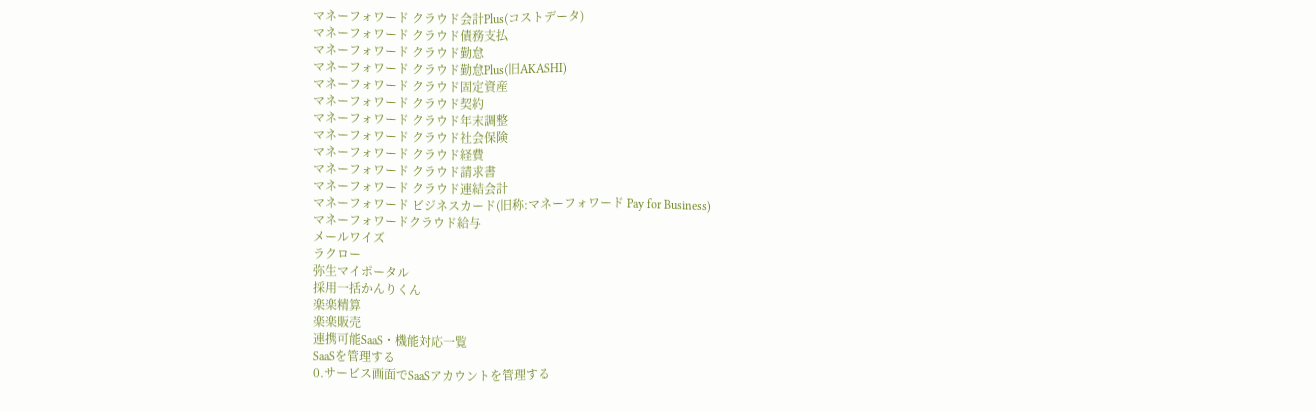マネーフォワード クラウド会計Plus(コストデータ)
マネーフォワード クラウド債務支払
マネーフォワード クラウド勤怠
マネーフォワード クラウド勤怠Plus(旧AKASHI)
マネーフォワード クラウド固定資産
マネーフォワード クラウド契約
マネーフォワード クラウド年末調整
マネーフォワード クラウド社会保険
マネーフォワード クラウド経費
マネーフォワード クラウド請求書
マネーフォワード クラウド連結会計
マネーフォワード ビジネスカード(旧称:マネーフォワード Pay for Business)
マネーフォワードクラウド給与
メールワイズ
ラクロー
弥生マイポータル
採用一括かんりくん
楽楽精算
楽楽販売
連携可能SaaS・機能対応一覧
SaaSを管理する
0.サービス画面でSaaSアカウントを管理する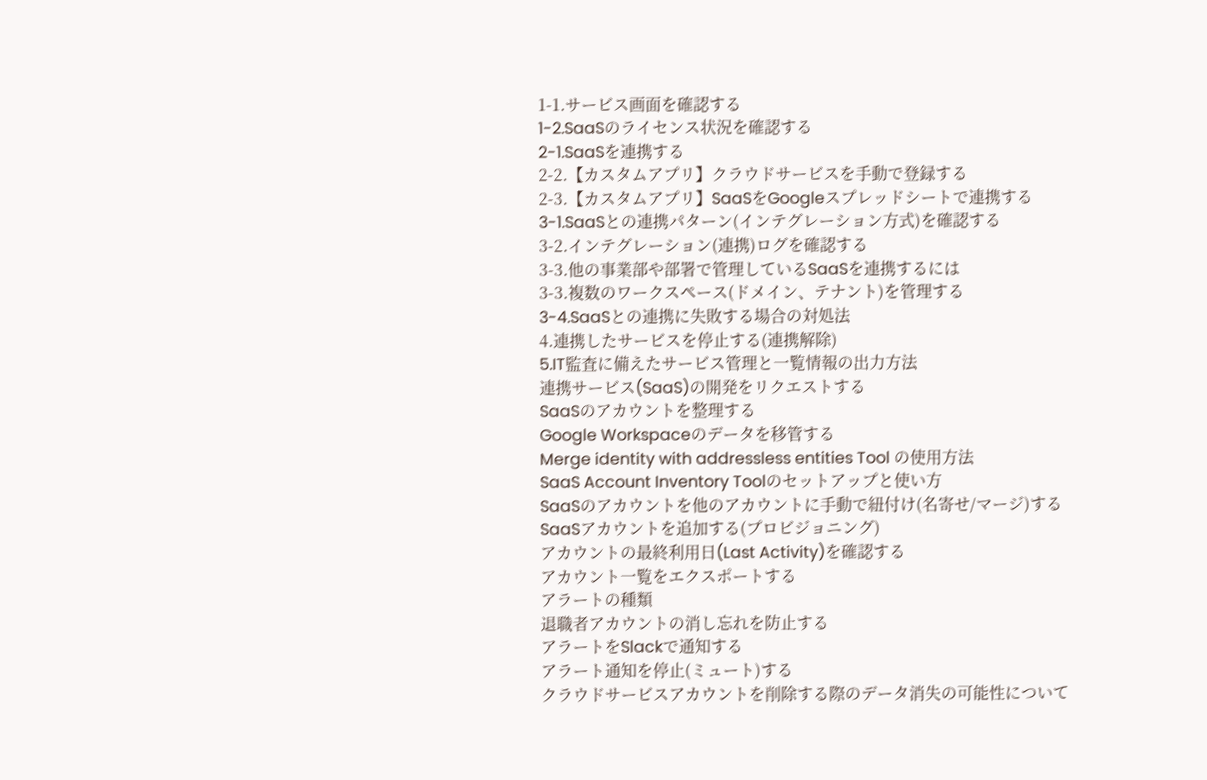1-1.サービス画面を確認する
1-2.SaaSのライセンス状況を確認する
2-1.SaaSを連携する
2-2.【カスタムアプリ】クラウドサービスを手動で登録する
2-3.【カスタムアプリ】SaaSをGoogleスプレッドシートで連携する
3-1.SaaSとの連携パターン(インテグレーション方式)を確認する
3-2.インテグレーション(連携)ログを確認する
3-3.他の事業部や部署で管理しているSaaSを連携するには
3-3.複数のワークスペース(ドメイン、テナント)を管理する
3-4.SaaSとの連携に失敗する場合の対処法
4.連携したサービスを停止する(連携解除)
5.IT監査に備えたサービス管理と一覧情報の出力方法
連携サービス(SaaS)の開発をリクエストする
SaaSのアカウントを整理する
Google Workspaceのデータを移管する
Merge identity with addressless entities Tool の使用方法
SaaS Account Inventory Toolのセットアップと使い方
SaaSのアカウントを他のアカウントに手動で紐付け(名寄せ/マージ)する
SaaSアカウントを追加する(プロビジョニング)
アカウントの最終利用日(Last Activity)を確認する
アカウント一覧をエクスポートする
アラートの種類
退職者アカウントの消し忘れを防止する
アラートをSlackで通知する
アラート通知を停止(ミュート)する
クラウドサービスアカウントを削除する際のデータ消失の可能性について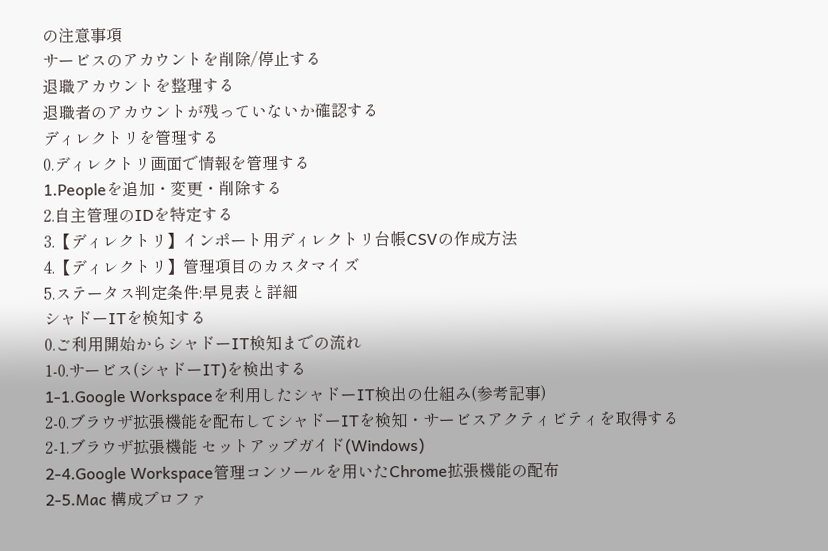の注意事項
サービスのアカウントを削除/停止する
退職アカウントを整理する
退職者のアカウントが残っていないか確認する
ディレクトリを管理する
0.ディレクトリ画面で情報を管理する
1.Peopleを追加・変更・削除する
2.自主管理のIDを特定する
3.【ディレクトリ】インポート用ディレクトリ台帳CSVの作成方法
4.【ディレクトリ】管理項目のカスタマイズ
5.ステータス判定条件:早見表と詳細
シャドーITを検知する
0.ご利用開始からシャドーIT検知までの流れ
1-0.サービス(シャドーIT)を検出する
1-1.Google Workspaceを利用したシャドーIT検出の仕組み(参考記事)
2-0.ブラウザ拡張機能を配布してシャドーITを検知・サービスアクティビティを取得する
2-1.ブラウザ拡張機能 セットアップガイド(Windows)
2-4.Google Workspace管理コンソールを用いたChrome拡張機能の配布
2-5.Mac 構成プロファ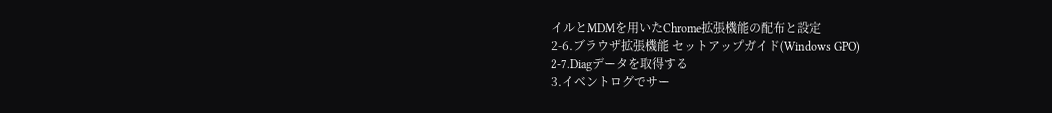イルとMDMを用いたChrome拡張機能の配布と設定
2-6.ブラウザ拡張機能 セットアップガイド(Windows GPO)
2-7.Diagデータを取得する
3.イベントログでサー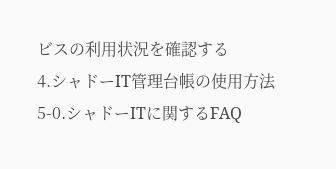ビスの利用状況を確認する
4.シャドーIT管理台帳の使用方法
5-0.シャドーITに関するFAQ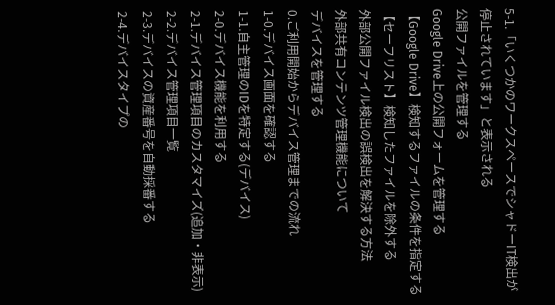5-1.「いくつかのワークスペースでシャドーIT検出が停止されています」と表示される
公開ファイルを管理する
Google Drive上の公開フォームを管理する
【Google Drive】検知するファイルの条件を指定する
【セーフリスト】検知したファイルを除外する
外部公開ファイル検出の誤検出を解決する方法
外部共有コンテンツ管理機能について
デバイスを管理する
0.ご利用開始からデバイス管理までの流れ
1-0.デバイス画面を確認する
1-1.自主管理のIDを特定する(デバイス)
2-0.デバイス機能を利用する
2-1.デバイス管理項目のカスタマイズ(追加・非表示)
2-2.デバイス管理項目一覧
2-3.デバイスの資産番号を自動採番する
2-4.デバイスタイプの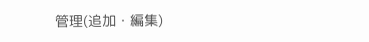管理(追加・編集)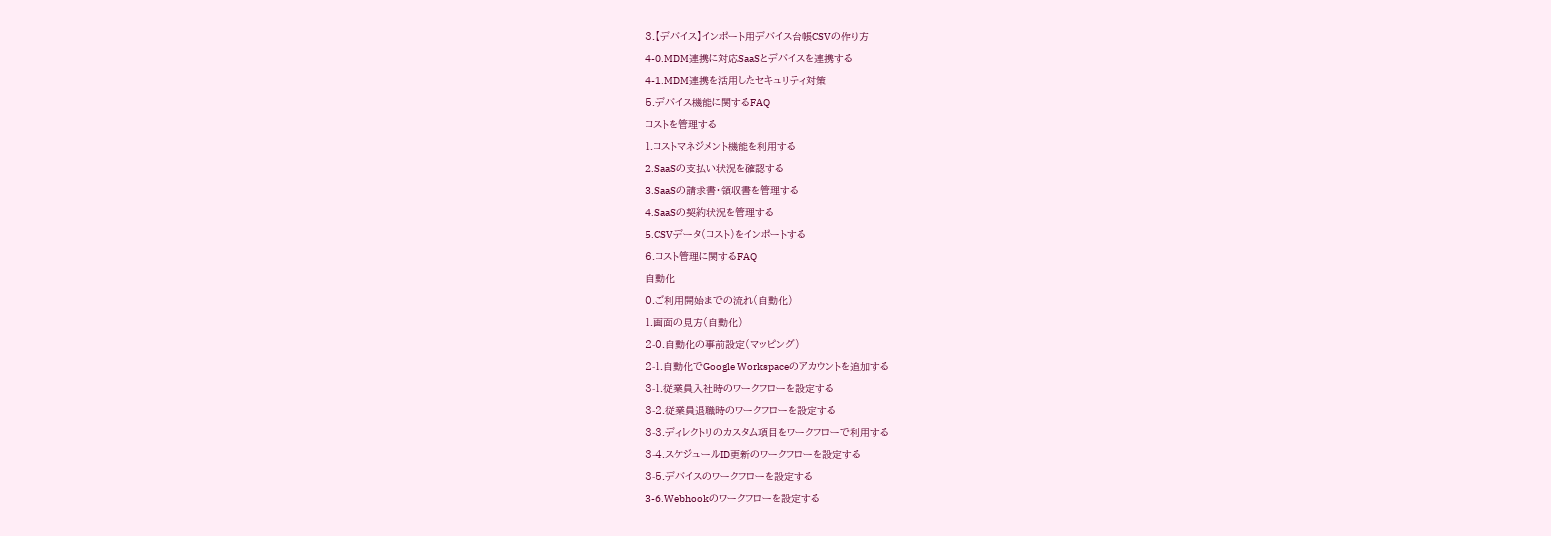3.【デバイス】インポート用デバイス台帳CSVの作り方
4-0.MDM連携に対応SaaSとデバイスを連携する
4-1.MDM連携を活用したセキュリティ対策
5.デバイス機能に関するFAQ
コストを管理する
1.コストマネジメント機能を利用する
2.SaaSの支払い状況を確認する
3.SaaSの請求書・領収書を管理する
4.SaaSの契約状況を管理する
5.CSVデータ(コスト)をインポートする
6.コスト管理に関するFAQ
自動化
0.ご利用開始までの流れ(自動化)
1.画面の見方(自動化)
2-0.自動化の事前設定(マッピング)
2-1.自動化でGoogle Workspaceのアカウントを追加する
3-1.従業員入社時のワークフローを設定する
3-2.従業員退職時のワークフローを設定する
3-3.ディレクトリのカスタム項目をワークフローで利用する
3-4.スケジュールID更新のワークフローを設定する
3-5.デバイスのワークフローを設定する
3-6.Webhookのワークフローを設定する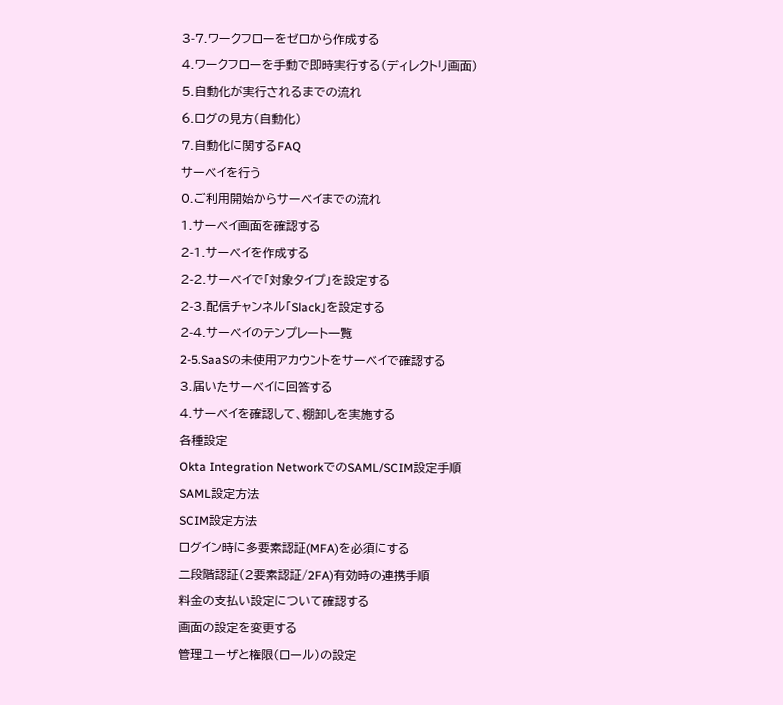3-7.ワークフローをゼロから作成する
4.ワークフローを手動で即時実行する(ディレクトリ画面)
5.自動化が実行されるまでの流れ
6.ログの見方(自動化)
7.自動化に関するFAQ
サーベイを行う
0.ご利用開始からサーベイまでの流れ
1.サーベイ画面を確認する
2-1.サーベイを作成する
2-2.サーベイで「対象タイプ」を設定する
2-3.配信チャンネル「Slack」を設定する
2-4.サーベイのテンプレート一覧
2-5.SaaSの未使用アカウントをサーベイで確認する
3.届いたサーベイに回答する
4.サーベイを確認して、棚卸しを実施する
各種設定
Okta Integration NetworkでのSAML/SCIM設定手順
SAML設定方法
SCIM設定方法
ログイン時に多要素認証(MFA)を必須にする
二段階認証(2要素認証/2FA)有効時の連携手順
料金の支払い設定について確認する
画面の設定を変更する
管理ユーザと権限(ロール)の設定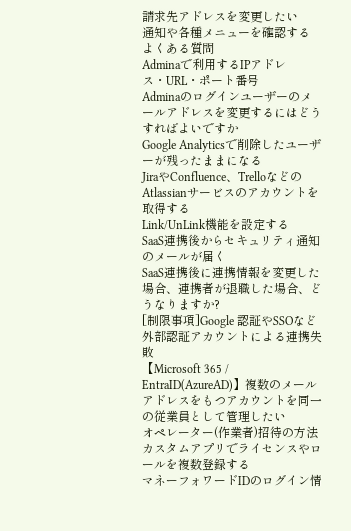請求先アドレスを変更したい
通知や各種メニューを確認する
よくある質問
Adminaで利用するIPアドレス・URL・ポート番号
Adminaのログインユーザーのメールアドレスを変更するにはどうすればよいですか
Google Analyticsで削除したユーザーが残ったままになる
JiraやConfluence、TrelloなどのAtlassianサービスのアカウントを取得する
Link/UnLink機能を設定する
SaaS連携後からセキュリティ通知のメールが届く
SaaS連携後に連携情報を変更した場合、連携者が退職した場合、どうなりますか?
[制限事項]Google 認証やSSOなど外部認証アカウントによる連携失敗
【Microsoft 365 / EntraID(AzureAD)】複数のメールアドレスをもつアカウントを同一の従業員として管理したい
オペレーター(作業者)招待の方法
カスタムアプリでライセンスやロールを複数登録する
マネーフォワードIDのログイン情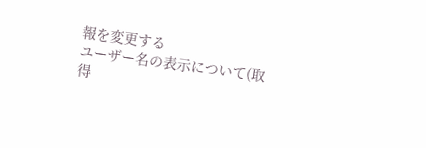報を変更する
ユーザー名の表示について(取得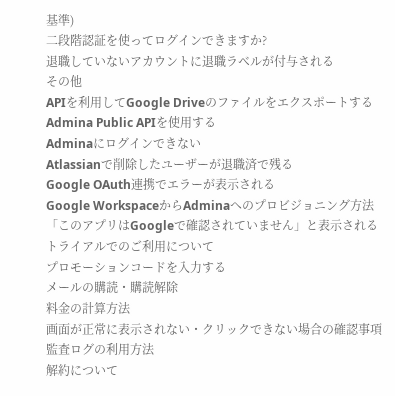基準)
二段階認証を使ってログインできますか?
退職していないアカウントに退職ラベルが付与される
その他
APIを利用してGoogle Driveのファイルをエクスポートする
Admina Public APIを使用する
Adminaにログインできない
Atlassianで削除したユーザーが退職済で残る
Google OAuth連携でエラーが表示される
Google WorkspaceからAdminaへのプロビジョニング方法
「このアプリはGoogleで確認されていません」と表示される
トライアルでのご利用について
プロモーションコードを入力する
メールの購読・購読解除
料金の計算方法
画面が正常に表示されない・クリックできない場合の確認事項
監査ログの利用方法
解約について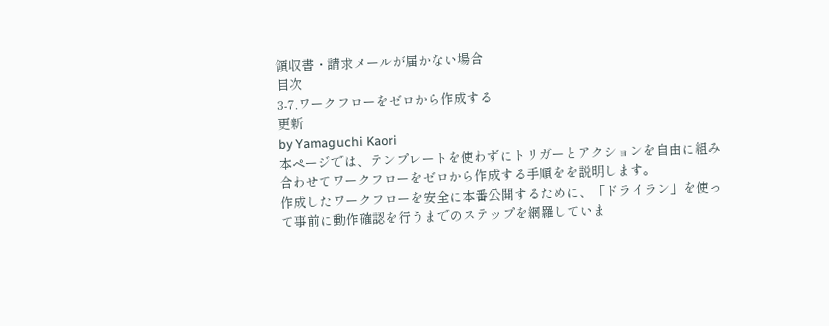領収書・請求メールが届かない場合
目次
3-7.ワークフローをゼロから作成する
更新
by Yamaguchi Kaori
本ページでは、テンプレートを使わずにトリガーとアクションを自由に組み合わせてワークフローをゼロから作成する手順をを説明します。
作成したワークフローを安全に本番公開するために、「ドライラン」を使って事前に動作確認を行うまでのステップを網羅していま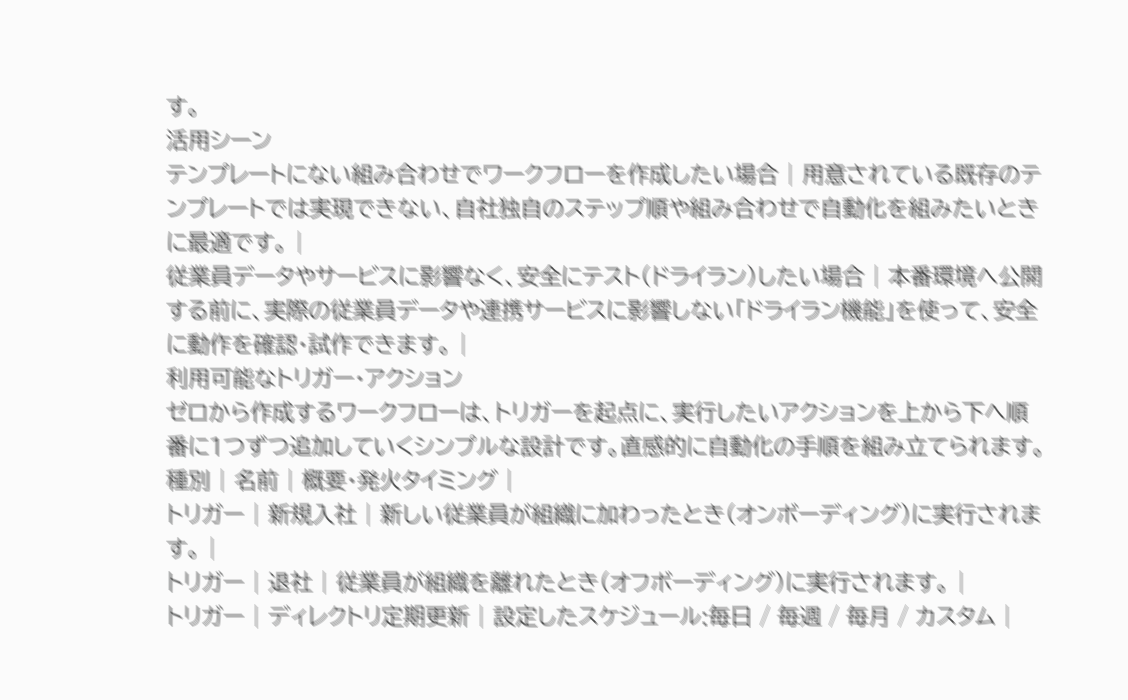す。
活用シーン
テンプレートにない組み合わせでワークフローを作成したい場合 | 用意されている既存のテンプレートでは実現できない、自社独自のステップ順や組み合わせで自動化を組みたいときに最適です。 |
従業員データやサービスに影響なく、安全にテスト(ドライラン)したい場合 | 本番環境へ公開する前に、実際の従業員データや連携サービスに影響しない「ドライラン機能」を使って、安全に動作を確認・試作できます。 |
利用可能なトリガー・アクション
ゼロから作成するワークフローは、トリガーを起点に、実行したいアクションを上から下へ順番に1つずつ追加していくシンプルな設計です。直感的に自動化の手順を組み立てられます。
種別 | 名前 | 概要・発火タイミング |
トリガー | 新規入社 | 新しい従業員が組織に加わったとき(オンボーディング)に実行されます。 |
トリガー | 退社 | 従業員が組織を離れたとき(オフボーディング)に実行されます。 |
トリガー | ディレクトリ定期更新 | 設定したスケジュール:毎日 / 毎週 / 毎月 / カスタム |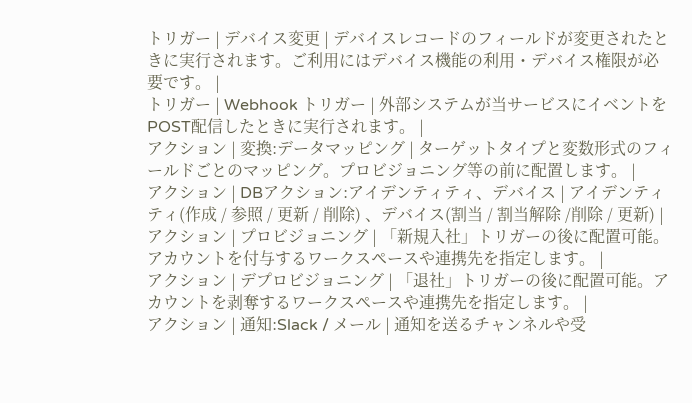トリガー | デバイス変更 | デバイスレコードのフィールドが変更されたときに実行されます。ご利用にはデバイス機能の利用・デバイス権限が必要です。 |
トリガー | Webhook トリガー | 外部システムが当サービスにイベントをPOST配信したときに実行されます。 |
アクション | 変換:データマッピング | ターゲットタイプと変数形式のフィールドごとのマッピング。プロビジョニング等の前に配置します。 |
アクション | DBアクション:アイデンティティ、デバイス | アイデンティティ(作成 / 参照 / 更新 / 削除) 、デバイス(割当 / 割当解除 /削除 / 更新) |
アクション | プロビジョニング | 「新規入社」トリガーの後に配置可能。アカウントを付与するワークスペースや連携先を指定します。 |
アクション | デプロビジョニング | 「退社」トリガーの後に配置可能。アカウントを剥奪するワークスペースや連携先を指定します。 |
アクション | 通知:Slack / メール | 通知を送るチャンネルや受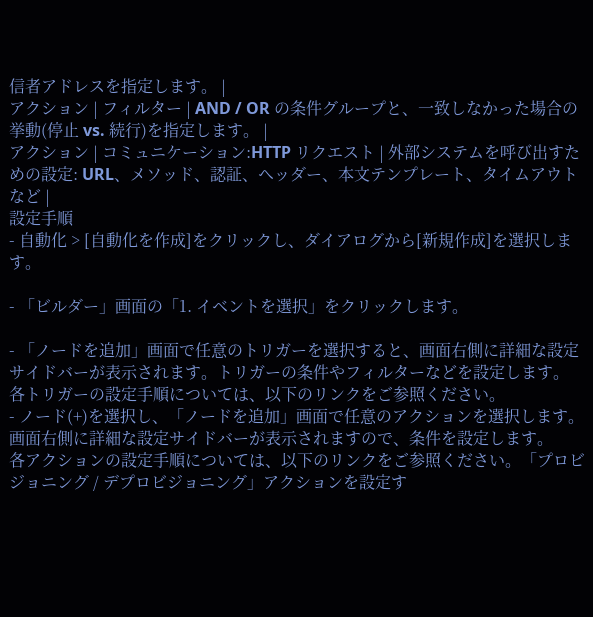信者アドレスを指定します。 |
アクション | フィルター | AND / OR の条件グループと、一致しなかった場合の挙動(停止 vs. 続行)を指定します。 |
アクション | コミュニケーション:HTTP リクエスト | 外部システムを呼び出すための設定: URL、メソッド、認証、ヘッダー、本文テンプレート、タイムアウトなど |
設定手順
- 自動化 > [自動化を作成]をクリックし、ダイアログから[新規作成]を選択します。

- 「ビルダー」画面の「1. イベントを選択」をクリックします。

- 「ノードを追加」画面で任意のトリガーを選択すると、画面右側に詳細な設定サイドバーが表示されます。トリガーの条件やフィルターなどを設定します。
各トリガーの設定手順については、以下のリンクをご参照ください。
- ノード(+)を選択し、「ノードを追加」画面で任意のアクションを選択します。画面右側に詳細な設定サイドバーが表示されますので、条件を設定します。
各アクションの設定手順については、以下のリンクをご参照ください。「プロビジョニング / デプロビジョニング」アクションを設定す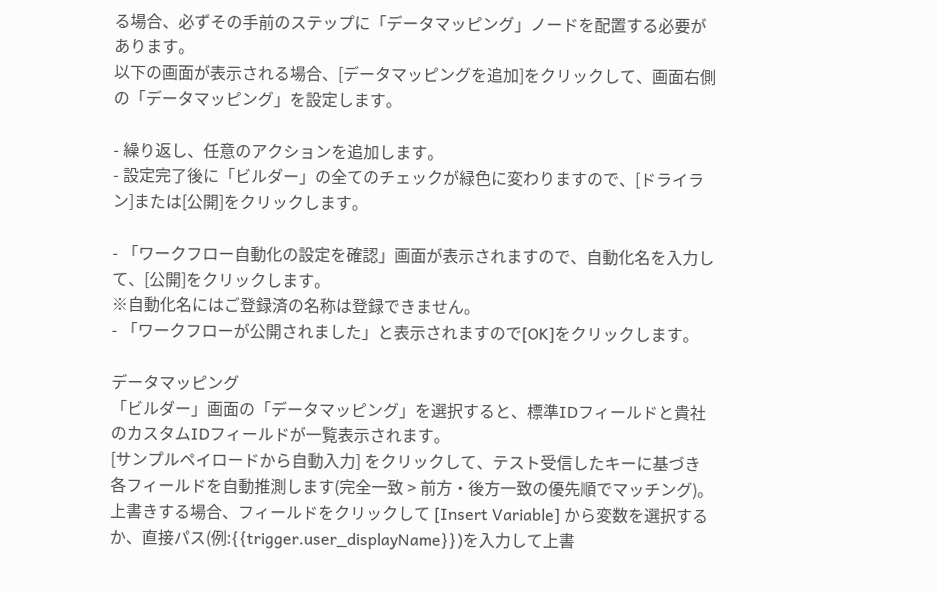る場合、必ずその手前のステップに「データマッピング」ノードを配置する必要があります。
以下の画面が表示される場合、[データマッピングを追加]をクリックして、画面右側の「データマッピング」を設定します。

- 繰り返し、任意のアクションを追加します。
- 設定完了後に「ビルダー」の全てのチェックが緑色に変わりますので、[ドライラン]または[公開]をクリックします。

- 「ワークフロー自動化の設定を確認」画面が表示されますので、自動化名を入力して、[公開]をクリックします。
※自動化名にはご登録済の名称は登録できません。
- 「ワークフローが公開されました」と表示されますので[OK]をクリックします。

データマッピング
「ビルダー」画面の「データマッピング」を選択すると、標準IDフィールドと貴社のカスタムIDフィールドが一覧表示されます。
[サンプルペイロードから自動入力] をクリックして、テスト受信したキーに基づき各フィールドを自動推測します(完全一致 > 前方・後方一致の優先順でマッチング)。
上書きする場合、フィールドをクリックして [Insert Variable] から変数を選択するか、直接パス(例:{{trigger.user_displayName}})を入力して上書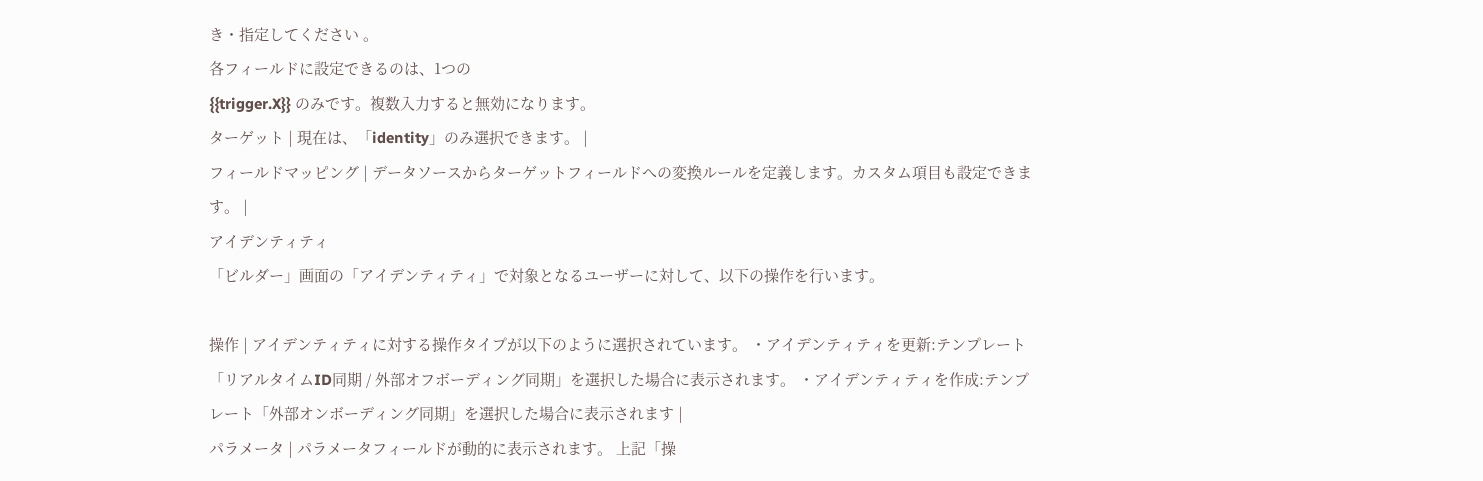き・指定してください 。
各フィールドに設定できるのは、1つの
{{trigger.X}} のみです。複数入力すると無効になります。
ターゲット | 現在は、「identity」のみ選択できます。 |
フィールドマッピング | データソースからターゲットフィールドへの変換ルールを定義します。カスタム項目も設定できます。 |
アイデンティティ
「ビルダー」画面の「アイデンティティ」で対象となるユーザーに対して、以下の操作を行います。

操作 | アイデンティティに対する操作タイプが以下のように選択されています。 ・アイデンティティを更新:テンプレート「リアルタイムID同期 / 外部オフボーディング同期」を選択した場合に表示されます。 ・アイデンティティを作成:テンプレート「外部オンボーディング同期」を選択した場合に表示されます |
パラメータ | パラメータフィールドが動的に表示されます。 上記「操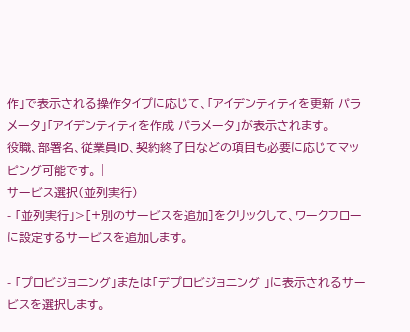作」で表示される操作タイプに応じて、「アイデンティティを更新 パラメータ」「アイデンティティを作成 パラメータ」が表示されます。
役職、部署名、従業員ID、契約終了日などの項目も必要に応じてマッピング可能です。 |
サービス選択(並列実行)
- 「並列実行」>[+別のサービスを追加]をクリックして、ワークフローに設定するサービスを追加します。

- 「プロビジョニング」または「デプロビジョニング 」に表示されるサービスを選択します。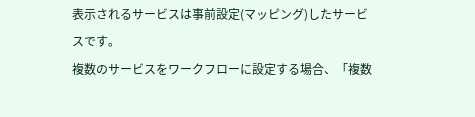表示されるサービスは事前設定(マッピング)したサービスです。
複数のサービスをワークフローに設定する場合、「複数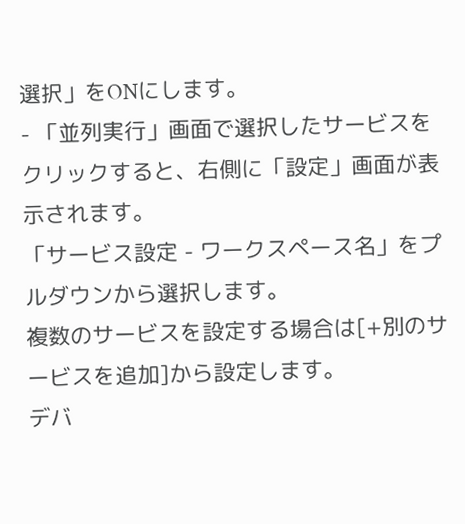選択」をONにします。
- 「並列実行」画面で選択したサービスをクリックすると、右側に「設定」画面が表示されます。
「サービス設定 - ワークスペース名」をプルダウンから選択します。
複数のサービスを設定する場合は[+別のサービスを追加]から設定します。
デバ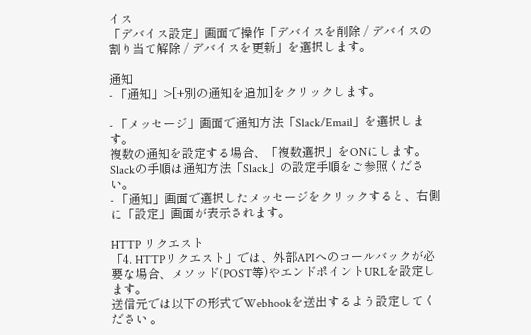イス
「デバイス設定」画面で操作「デバイスを削除 / デバイスの割り当て解除 / デバイスを更新」を選択します。

通知
- 「通知」>[+別の通知を追加]をクリックします。

- 「メッセージ」画面で通知方法「Slack/Email」を選択します。
複数の通知を設定する場合、「複数選択」をONにします。
Slackの手順は通知方法「Slack」の設定手順をご参照ください。
- 「通知」画面で選択したメッセージをクリックすると、右側に「設定」画面が表示されます。

HTTP リクエスト
「4. HTTPリクエスト」では、外部APIへのコールバックが必要な場合、メソッド(POST等)やエンドポイントURLを設定します。
送信元では以下の形式でWebhookを送出するよう設定してください 。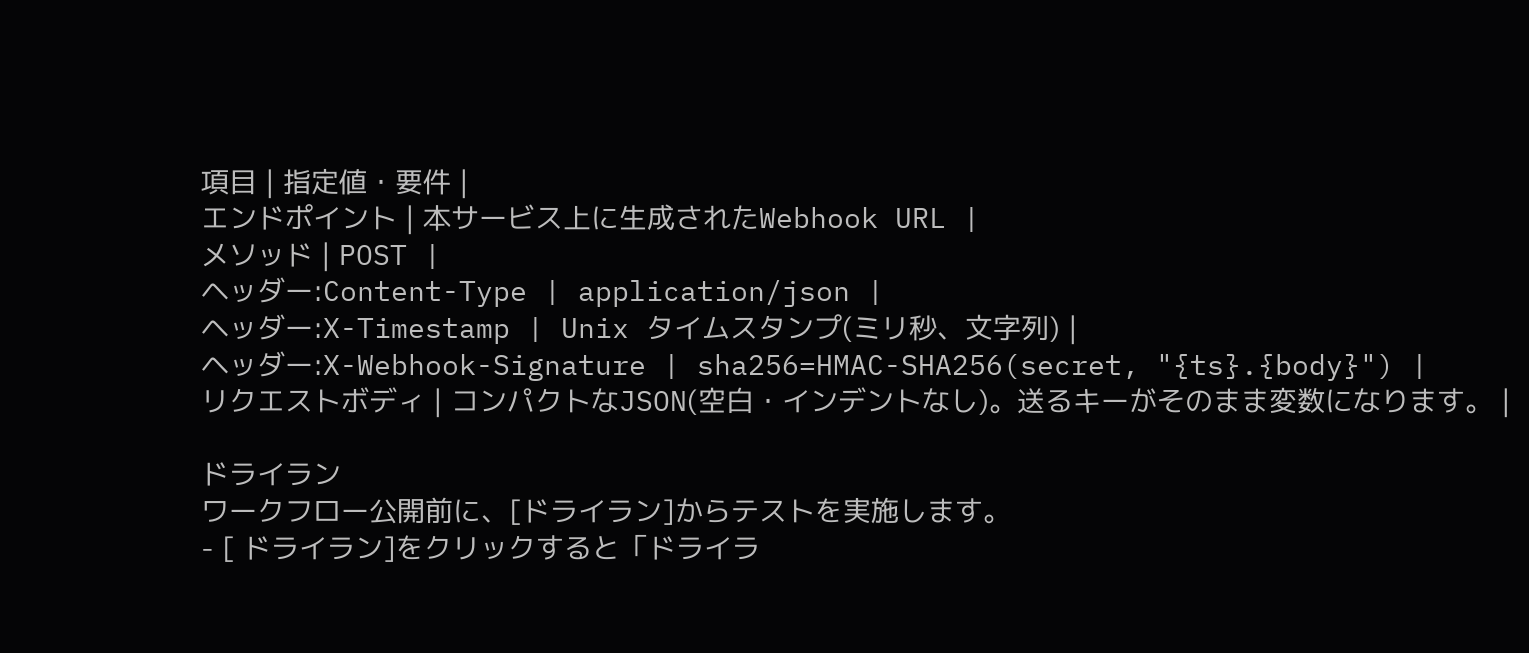項目 | 指定値・要件 |
エンドポイント | 本サービス上に生成されたWebhook URL |
メソッド | POST |
ヘッダー:Content-Type | application/json |
ヘッダー:X-Timestamp | Unix タイムスタンプ(ミリ秒、文字列) |
ヘッダー:X-Webhook-Signature | sha256=HMAC-SHA256(secret, "{ts}.{body}") |
リクエストボディ | コンパクトなJSON(空白・インデントなし)。送るキーがそのまま変数になります。 |

ドライラン
ワークフロー公開前に、[ドライラン]からテストを実施します。
- [ ドライラン]をクリックすると「ドライラ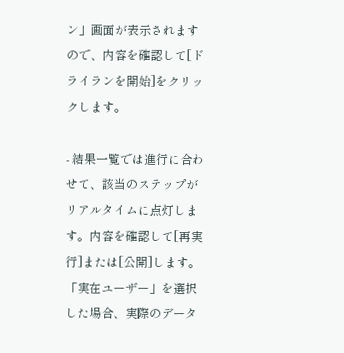ン」画面が表示されますので、内容を確認して[ドライランを開始]をクリックします。

- 結果一覧では進行に合わせて、該当のステップがリアルタイムに点灯します。内容を確認して[再実行]または[公開]します。「実在ユーザー」を選択した場合、実際のデータ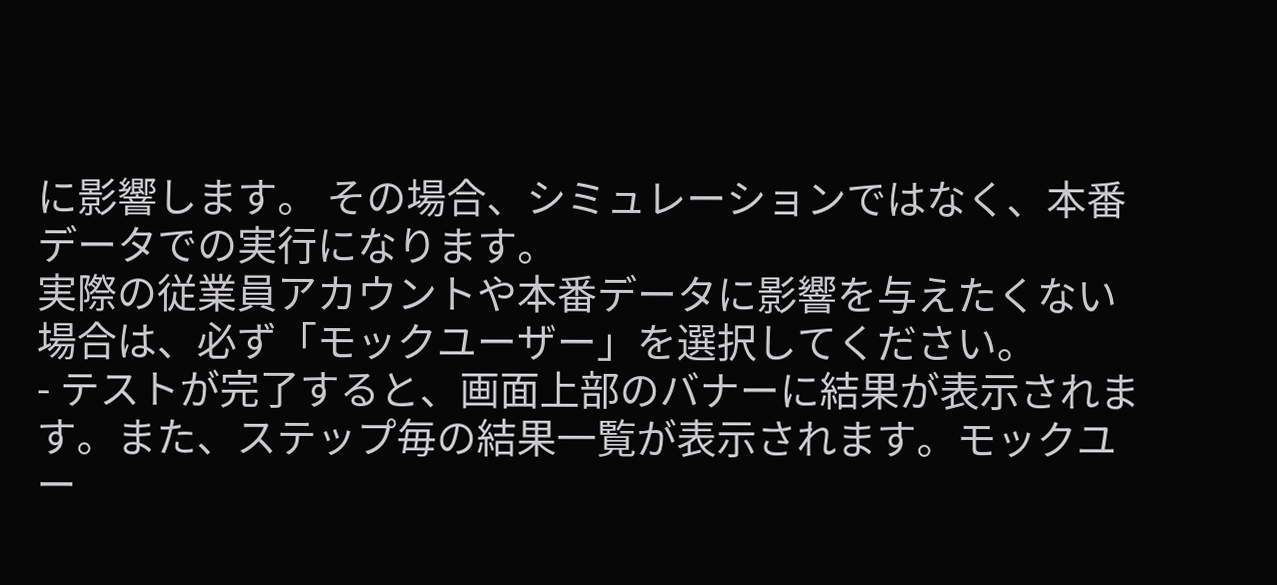に影響します。 その場合、シミュレーションではなく、本番データでの実行になります。
実際の従業員アカウントや本番データに影響を与えたくない場合は、必ず「モックユーザー」を選択してください。
- テストが完了すると、画面上部のバナーに結果が表示されます。また、ステップ毎の結果一覧が表示されます。モックユー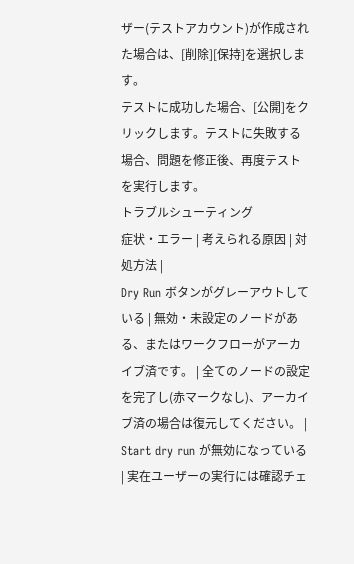ザー(テストアカウント)が作成された場合は、[削除][保持]を選択します。
テストに成功した場合、[公開]をクリックします。テストに失敗する場合、問題を修正後、再度テストを実行します。
トラブルシューティング
症状・エラー | 考えられる原因 | 対処方法 |
Dry Run ボタンがグレーアウトしている | 無効・未設定のノードがある、またはワークフローがアーカイブ済です。 | 全てのノードの設定を完了し(赤マークなし)、アーカイブ済の場合は復元してください。 |
Start dry run が無効になっている | 実在ユーザーの実行には確認チェ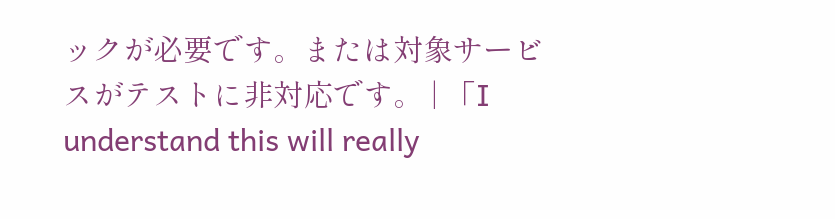ックが必要です。または対象サービスがテストに非対応です。 | 「I understand this will really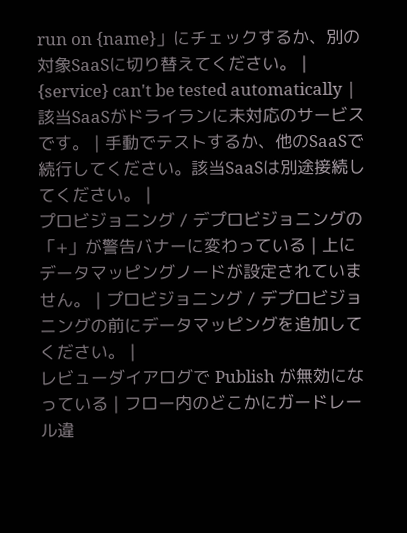run on {name}」にチェックするか、別の対象SaaSに切り替えてください。 |
{service} can't be tested automatically | 該当SaaSがドライランに未対応のサービスです。 | 手動でテストするか、他のSaaSで続行してください。該当SaaSは別途接続してください。 |
プロビジョニング / デプロビジョニングの「+」が警告バナーに変わっている | 上にデータマッピングノードが設定されていません。 | プロビジョニング / デプロビジョニングの前にデータマッピングを追加してください。 |
レビューダイアログで Publish が無効になっている | フロー内のどこかにガードレール違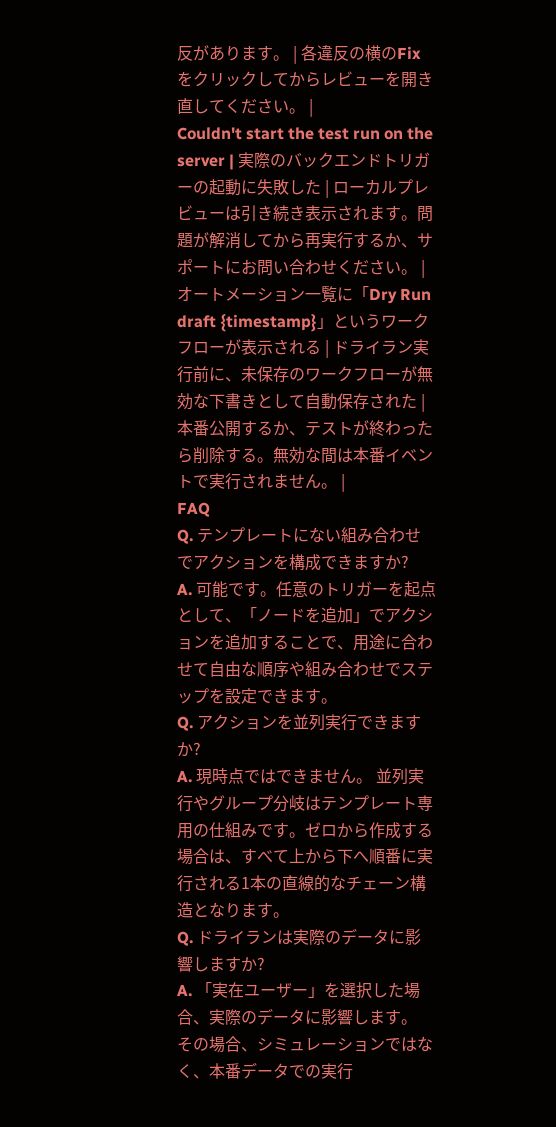反があります。 | 各違反の横のFixをクリックしてからレビューを開き直してください。 |
Couldn't start the test run on the server | 実際のバックエンドトリガーの起動に失敗した | ローカルプレビューは引き続き表示されます。問題が解消してから再実行するか、サポートにお問い合わせください。 |
オートメーション一覧に「Dry Run draft {timestamp}」というワークフローが表示される | ドライラン実行前に、未保存のワークフローが無効な下書きとして自動保存された | 本番公開するか、テストが終わったら削除する。無効な間は本番イベントで実行されません。 |
FAQ
Q. テンプレートにない組み合わせでアクションを構成できますか?
A. 可能です。任意のトリガーを起点として、「ノードを追加」でアクションを追加することで、用途に合わせて自由な順序や組み合わせでステップを設定できます。
Q. アクションを並列実行できますか?
A. 現時点ではできません。 並列実行やグループ分岐はテンプレート専用の仕組みです。ゼロから作成する場合は、すべて上から下へ順番に実行される1本の直線的なチェーン構造となります。
Q. ドライランは実際のデータに影響しますか?
A. 「実在ユーザー」を選択した場合、実際のデータに影響します。 その場合、シミュレーションではなく、本番データでの実行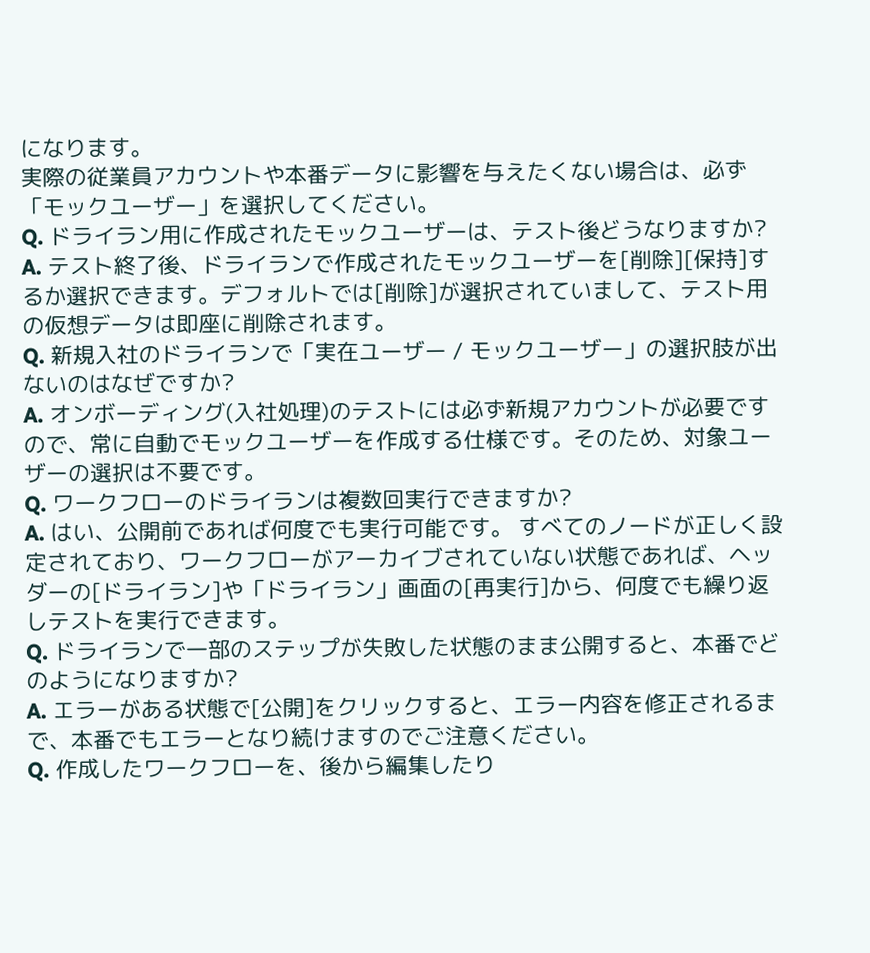になります。
実際の従業員アカウントや本番データに影響を与えたくない場合は、必ず「モックユーザー」を選択してください。
Q. ドライラン用に作成されたモックユーザーは、テスト後どうなりますか?
A. テスト終了後、ドライランで作成されたモックユーザーを[削除][保持]するか選択できます。デフォルトでは[削除]が選択されていまして、テスト用の仮想データは即座に削除されます。
Q. 新規入社のドライランで「実在ユーザー / モックユーザー」の選択肢が出ないのはなぜですか?
A. オンボーディング(入社処理)のテストには必ず新規アカウントが必要ですので、常に自動でモックユーザーを作成する仕様です。そのため、対象ユーザーの選択は不要です。
Q. ワークフローのドライランは複数回実行できますか?
A. はい、公開前であれば何度でも実行可能です。 すべてのノードが正しく設定されており、ワークフローがアーカイブされていない状態であれば、ヘッダーの[ドライラン]や「ドライラン」画面の[再実行]から、何度でも繰り返しテストを実行できます。
Q. ドライランで一部のステップが失敗した状態のまま公開すると、本番でどのようになりますか?
A. エラーがある状態で[公開]をクリックすると、エラー内容を修正されるまで、本番でもエラーとなり続けますのでご注意ください。
Q. 作成したワークフローを、後から編集したり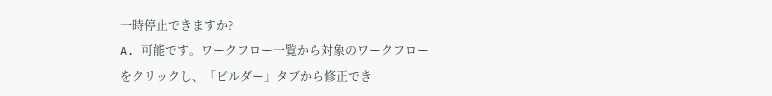一時停止できますか?
A. 可能です。ワークフロー一覧から対象のワークフローをクリックし、「ビルダー」タブから修正でき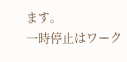ます。
一時停止はワーク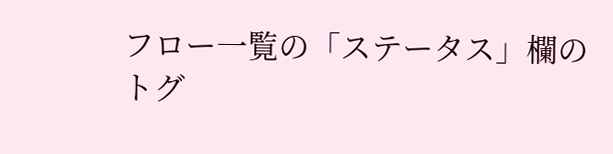フロー一覧の「ステータス」欄のトグ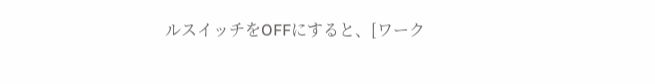ルスイッチをOFFにすると、[ワーク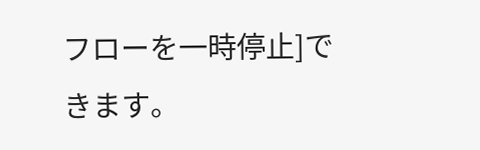フローを一時停止]できます。